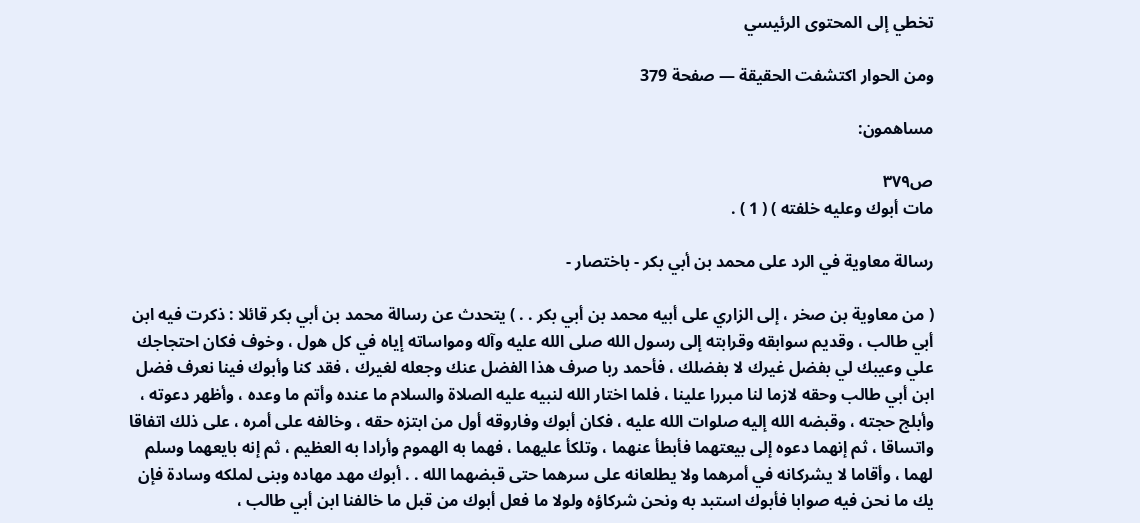تخطي إلى المحتوى الرئيسي

ومن الحوار اكتشفت الحقيقة — صفحة 379

مساهمون:

ص٣٧٩
مات أبوك وعليه خلفته ) ( 1 ) .

رسالة معاوية في الرد على محمد بن أبي بكر - باختصار -

( من معاوية بن صخر ، إلى الزاري على أبيه محمد بن أبي بكر . . ) يتحدث عن رسالة محمد بن أبي بكر قائلا : ذكرت فيه ابن أبي طالب ، وقديم سوابقه وقرابته إلى رسول الله صلى الله عليه وآله ومواساته إياه في كل هول ، وخوف فكان احتجاجك علي وعيبك لي بفضل غيرك لا بفضلك ، فأحمد ربا صرف هذا الفضل عنك وجعله لغيرك ، فقد كنا وأبوك فينا نعرف فضل ابن أبي طالب وحقه لازما لنا مبررا علينا ، فلما اختار الله لنبيه عليه الصلاة والسلام ما عنده وأتم ما وعده ، وأظهر دعوته ، وأبلج حجته ، وقبضه الله إليه صلوات الله عليه ، فكان أبوك وفاروقه أول من ابتزه حقه ، وخالفه على أمره ، على ذلك اتفاقا واتساقا ، ثم إنهما دعوه إلى بيعتهما فأبطأ عنهما ، وتلكأ عليهما ، فهما به الهموم وأرادا به العظيم ، ثم إنه بايعهما وسلم لهما ، وأقاما لا يشركانه في أمرهما ولا يطلعانه على سرهما حتى قبضهما الله . . أبوك مهد مهاده وبنى لملكه وسادة فإن يك ما نحن فيه صوابا فأبوك استبد به ونحن شركاؤه ولولا ما فعل أبوك من قبل ما خالفنا ابن أبي طالب ،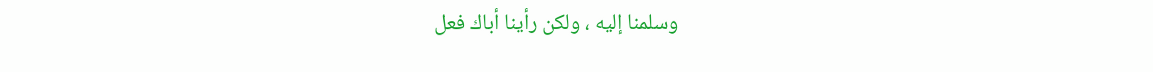وسلمنا إليه ، ولكن رأينا أباك فعل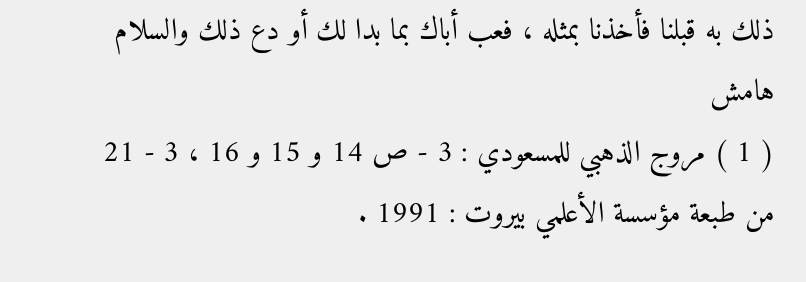ذلك به قبلنا فأخذنا بمثله ، فعب أباك بما بدا لك أو دع ذلك والسلام
هامش
( 1 ) مروج الذهبي للمسعودي : 3 - ص 14 و 15 و 16 ، 3 - 21 من طبعة مؤسسة الأعلمي بيروت : 1991 .